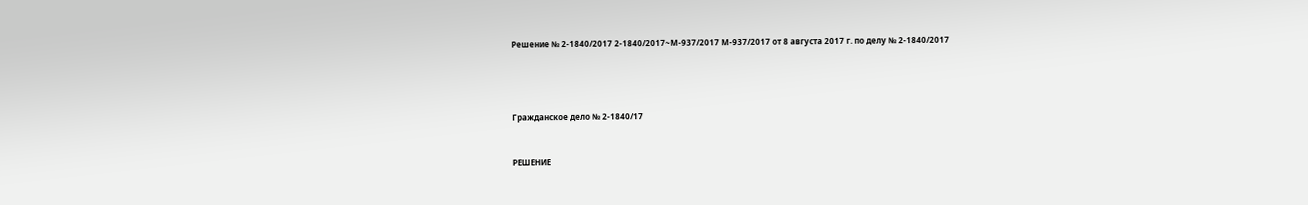Решение № 2-1840/2017 2-1840/2017~М-937/2017 М-937/2017 от 8 августа 2017 г. по делу № 2-1840/2017




Гражданское дело № 2-1840/17


РЕШЕНИЕ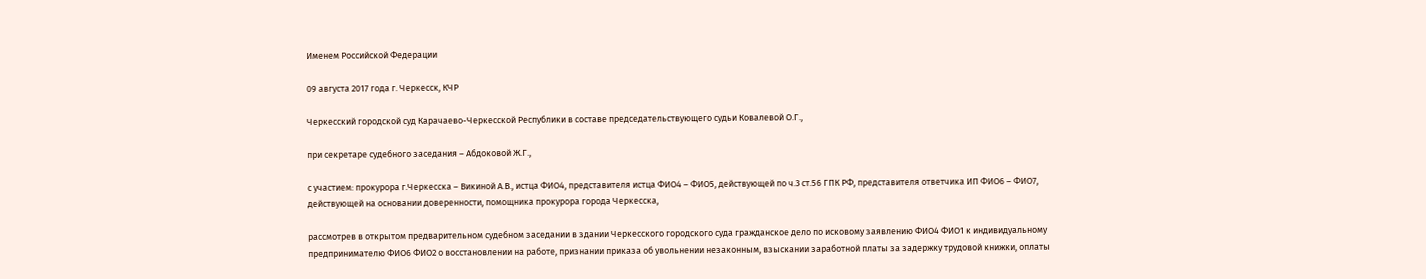Именем Российской Федерации

09 августа 2017 года г. Черкесск, КЧР

Черкесский городской суд Карачаево-Черкесской Республики в составе председательствующего судьи Ковалевой О.Г.,

при секретаре судебного заседания – Абдоковой Ж.Г.,

с участием: прокурора г.Черкесска – Викиной А.В., истца ФИО4, представителя истца ФИО4 – ФИО5, действующей по ч.3 ст.56 ГПК РФ, представителя ответчика ИП ФИО6 – ФИО7, действующей на основании доверенности, помощника прокурора города Черкесска,

рассмотрев в открытом предварительном судебном заседании в здании Черкесского городского суда гражданское дело по исковому заявлению ФИО4 ФИО1 к индивидуальному предпринимателю ФИО6 ФИО2 о восстановлении на работе, признании приказа об увольнении незаконным, взыскании заработной платы за задержку трудовой книжки, оплаты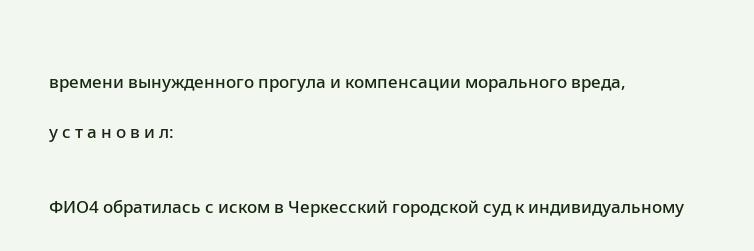времени вынужденного прогула и компенсации морального вреда,

у с т а н о в и л:


ФИО4 обратилась с иском в Черкесский городской суд к индивидуальному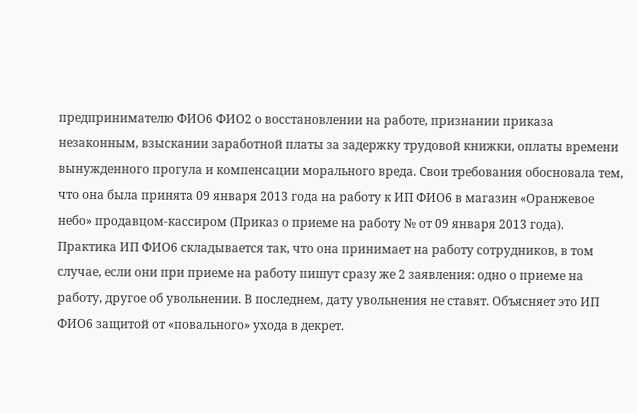предпринимателю ФИО6 ФИО2 о восстановлении на работе, признании приказа незаконным, взыскании заработной платы за задержку трудовой книжки, оплаты времени вынужденного прогула и компенсации морального вреда. Свои требования обосновала тем, что она была принята 09 января 2013 года на работу к ИП ФИО6 в магазин «Оранжевое небо» продавцом-кассиром (Приказ о приеме на работу № от 09 января 2013 года). Практика ИП ФИО6 складывается так, что она принимает на работу сотрудников, в том случае, если они при приеме на работу пишут сразу же 2 заявления: одно о приеме на работу, другое об увольнении. В последнем, дату увольнения не ставят. Объясняет это ИП ФИО6 защитой от «повального» ухода в декрет.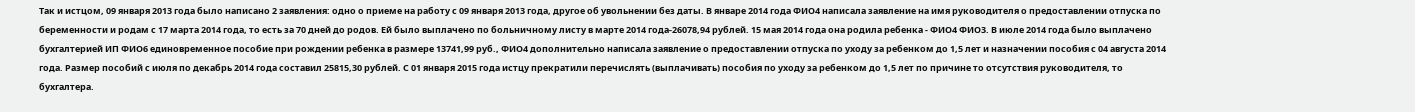Так и истцом, 09 января 2013 года было написано 2 заявления: одно о приеме на работу с 09 января 2013 года, другое об увольнении без даты. В январе 2014 года ФИО4 написала заявление на имя руководителя о предоставлении отпуска по беременности и родам с 17 марта 2014 года, то есть за 70 дней до родов. Ей было выплачено по больничному листу в марте 2014 года-26078,94 рублей. 15 мая 2014 года она родила ребенка - ФИО4 ФИО3. В июле 2014 года было выплачено бухгалтерией ИП ФИО6 единовременное пособие при рождении ребенка в размере 13741,99 руб., ФИО4 дополнительно написала заявление о предоставлении отпуска по уходу за ребенком до 1,5 лет и назначении пособия с 04 августа 2014 года. Размер пособий с июля по декабрь 2014 года составил 25815,30 рублей. С 01 января 2015 года истцу прекратили перечислять (выплачивать) пособия по уходу за ребенком до 1,5 лет по причине то отсутствия руководителя, то бухгалтера.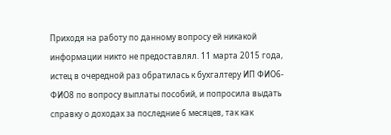Приходя на работу по данному вопросу ей никакой информации никто не предоставлял. 11 марта 2015 года, истец в очередной раз обратилась к бухгалтеру ИП ФИО6- ФИО8 по вопросу выплаты пособий, и попросила выдать справку о доходах за последние 6 месяцев, так как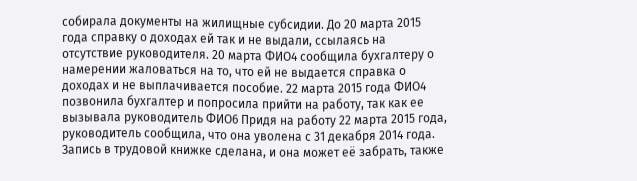собирала документы на жилищные субсидии. До 20 марта 2015 года справку о доходах ей так и не выдали, ссылаясь на отсутствие руководителя. 20 марта ФИО4 сообщила бухгалтеру о намерении жаловаться на то, что ей не выдается справка о доходах и не выплачивается пособие. 22 марта 2015 года ФИО4 позвонила бухгалтер и попросила прийти на работу, так как ее вызывала руководитель ФИО6 Придя на работу 22 марта 2015 года, руководитель сообщила, что она уволена с 31 декабря 2014 года. Запись в трудовой книжке сделана, и она может её забрать, также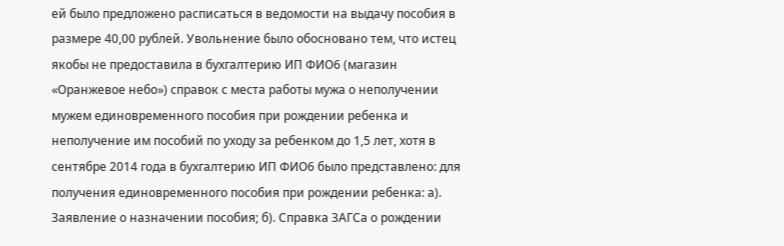ей было предложено расписаться в ведомости на выдачу пособия в размере 40,00 рублей. Увольнение было обосновано тем, что истец якобы не предоставила в бухгалтерию ИП ФИО6 (магазин «Оранжевое небо») справок с места работы мужа о неполучении мужем единовременного пособия при рождении ребенка и неполучение им пособий по уходу за ребенком до 1,5 лет, хотя в сентябре 2014 года в бухгалтерию ИП ФИО6 было представлено: для получения единовременного пособия при рождении ребенка: а). Заявление о назначении пособия; б). Справка ЗАГСа о рождении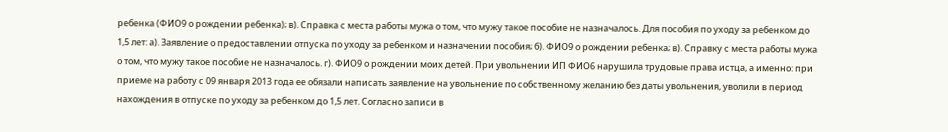ребенка (ФИО9 о рождении ребенка); в). Справка с места работы мужа о том, что мужу такое пособие не назначалось. Для пособия по уходу за ребенком до 1,5 лет: а). Заявление о предоставлении отпуска по уходу за ребенком и назначении пособия; б). ФИО9 о рождении ребенка; в). Справку с места работы мужа о том, что мужу такое пособие не назначалось. г). ФИО9 о рождении моих детей. При увольнении ИП ФИО6 нарушила трудовые права истца, а именно: при приеме на работу с 09 января 2013 года ее обязали написать заявление на увольнение по собственному желанию без даты увольнения, уволили в период нахождения в отпуске по уходу за ребенком до 1,5 лет. Согласно записи в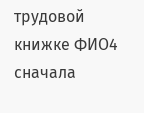трудовой книжке ФИО4 сначала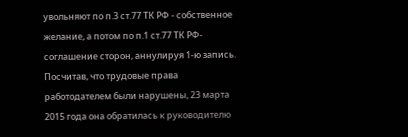увольняют по п.3 ст.77 ТК РФ - собственное желание, а потом по п.1 ст.77 ТК РФ-соглашение сторон, аннулируя 1-ю запись. Посчитав, что трудовые права работодателем были нарушены, 23 марта 2015 года она обратилась к руководителю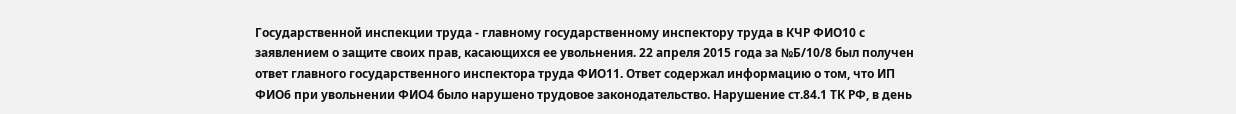Государственной инспекции труда - главному государственному инспектору труда в КЧР ФИО10 с заявлением о защите своих прав, касающихся ее увольнения. 22 апреля 2015 года за №Б/10/8 был получен ответ главного государственного инспектора труда ФИО11. Ответ содержал информацию о том, что ИП ФИО6 при увольнении ФИО4 было нарушено трудовое законодательство. Нарушение ст.84.1 ТК РФ, в день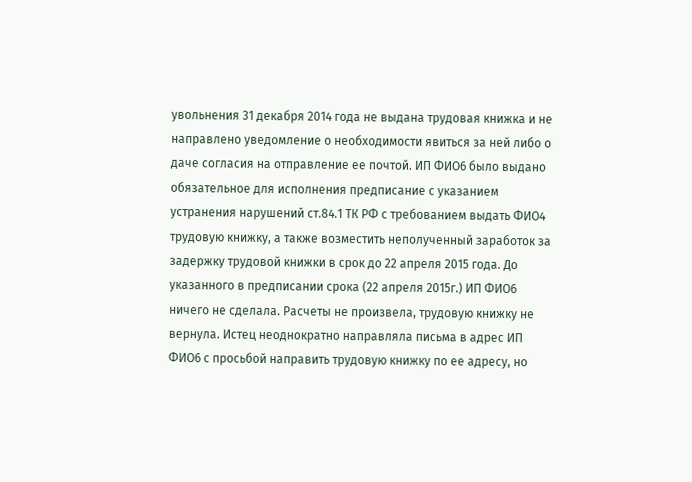увольнения 31 декабря 2014 года не выдана трудовая книжка и не направлено уведомление о необходимости явиться за ней либо о даче согласия на отправление ее почтой. ИП ФИО6 было выдано обязательное для исполнения предписание с указанием устранения нарушений ст.84.1 ТК РФ с требованием выдать ФИО4 трудовую книжку, а также возместить неполученный заработок за задержку трудовой книжки в срок до 22 апреля 2015 года. До указанного в предписании срока (22 апреля 2015г.) ИП ФИО6 ничего не сделала. Расчеты не произвела, трудовую книжку не вернула. Истец неоднократно направляла письма в адрес ИП ФИО6 с просьбой направить трудовую книжку по ее адресу, но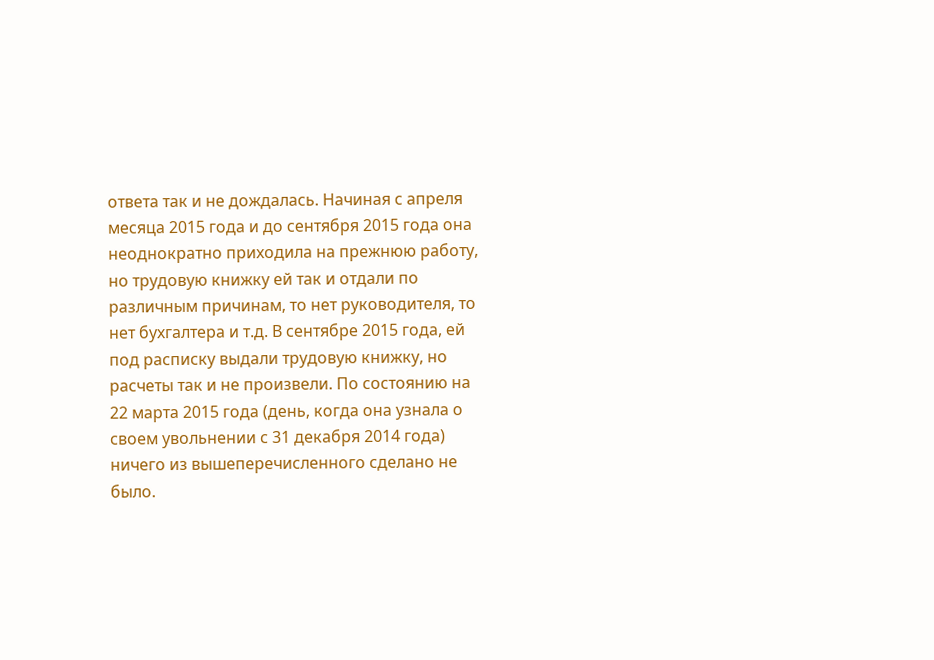ответа так и не дождалась. Начиная с апреля месяца 2015 года и до сентября 2015 года она неоднократно приходила на прежнюю работу, но трудовую книжку ей так и отдали по различным причинам, то нет руководителя, то нет бухгалтера и т.д. В сентябре 2015 года, ей под расписку выдали трудовую книжку, но расчеты так и не произвели. По состоянию на 22 марта 2015 года (день, когда она узнала о своем увольнении с 31 декабря 2014 года) ничего из вышеперечисленного сделано не было.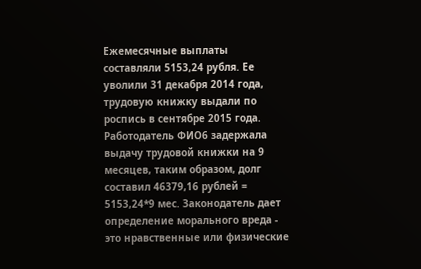Ежемесячные выплаты составляли 5153,24 рубля. Ее уволили 31 декабря 2014 года, трудовую книжку выдали по роспись в сентябре 2015 года. Работодатель ФИО6 задержала выдачу трудовой книжки на 9 месяцев, таким образом, долг составил 46379,16 рублей = 5153,24*9 мес. Законодатель дает определение морального вреда - это нравственные или физические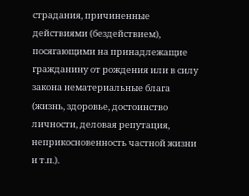страдания, причиненные действиями (бездействием), посягающими на принадлежащие гражданину от рождения или в силу закона нематериальные блага (жизнь, здоровье, достоинство личности, деловая репутация, неприкосновенность частной жизни и т.п.).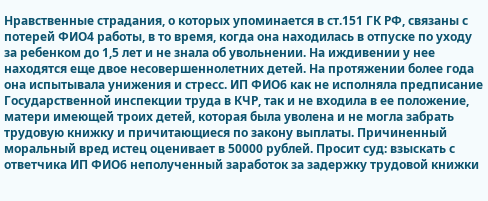Нравственные страдания, о которых упоминается в ст.151 ГК РФ, связаны с потерей ФИО4 работы, в то время, когда она находилась в отпуске по уходу за ребенком до 1,5 лет и не знала об увольнении. На иждивении у нее находятся еще двое несовершеннолетних детей. На протяжении более года она испытывала унижения и стресс. ИП ФИО6 как не исполняла предписание Государственной инспекции труда в КЧР, так и не входила в ее положение, матери имеющей троих детей, которая была уволена и не могла забрать трудовую книжку и причитающиеся по закону выплаты. Причиненный моральный вред истец оценивает в 50000 рублей. Просит суд: взыскать с ответчика ИП ФИО6 неполученный заработок за задержку трудовой книжки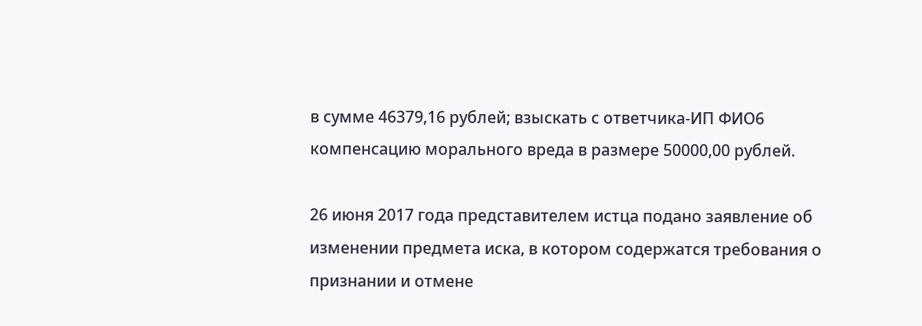в сумме 46379,16 рублей; взыскать с ответчика-ИП ФИО6 компенсацию морального вреда в размере 50000,00 рублей.

26 июня 2017 года представителем истца подано заявление об изменении предмета иска, в котором содержатся требования о признании и отмене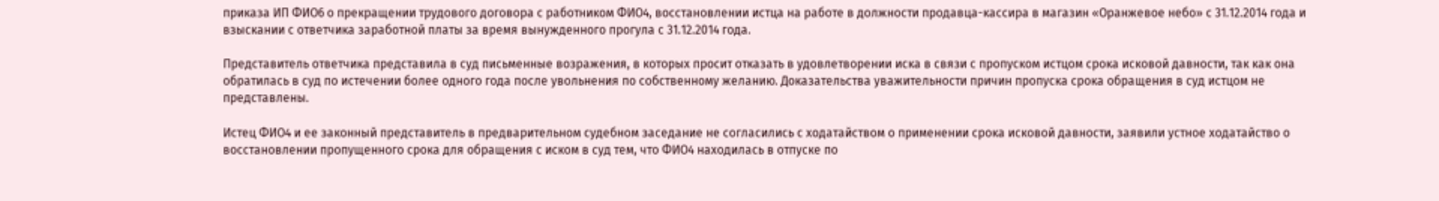приказа ИП ФИО6 о прекращении трудового договора с работником ФИО4, восстановлении истца на работе в должности продавца-кассира в магазин «Оранжевое небо» с 31.12.2014 года и взыскании с ответчика заработной платы за время вынужденного прогула с 31.12.2014 года.

Представитель ответчика представила в суд письменные возражения, в которых просит отказать в удовлетворении иска в связи с пропуском истцом срока исковой давности, так как она обратилась в суд по истечении более одного года после увольнения по собственному желанию. Доказательства уважительности причин пропуска срока обращения в суд истцом не представлены.

Истец ФИО4 и ее законный представитель в предварительном судебном заседание не согласились с ходатайством о применении срока исковой давности, заявили устное ходатайство о восстановлении пропущенного срока для обращения с иском в суд тем, что ФИО4 находилась в отпуске по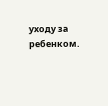уходу за ребенком.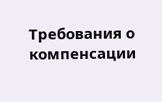Требования о компенсации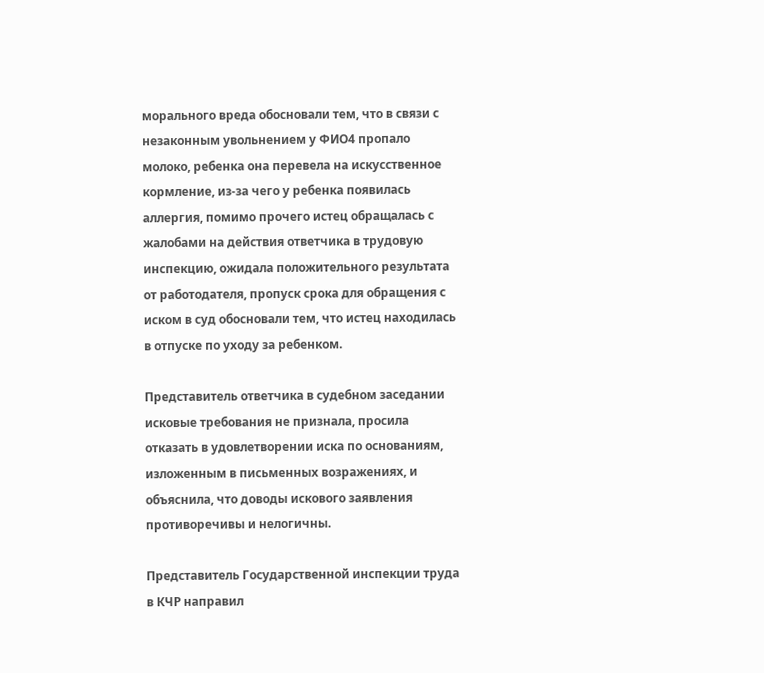морального вреда обосновали тем, что в связи с незаконным увольнением у ФИО4 пропало молоко, ребенка она перевела на искусственное кормление, из-за чего у ребенка появилась аллергия, помимо прочего истец обращалась с жалобами на действия ответчика в трудовую инспекцию, ожидала положительного результата от работодателя, пропуск срока для обращения с иском в суд обосновали тем, что истец находилась в отпуске по уходу за ребенком.

Представитель ответчика в судебном заседании исковые требования не признала, просила отказать в удовлетворении иска по основаниям, изложенным в письменных возражениях, и объяснила, что доводы искового заявления противоречивы и нелогичны.

Представитель Государственной инспекции труда в КЧР направил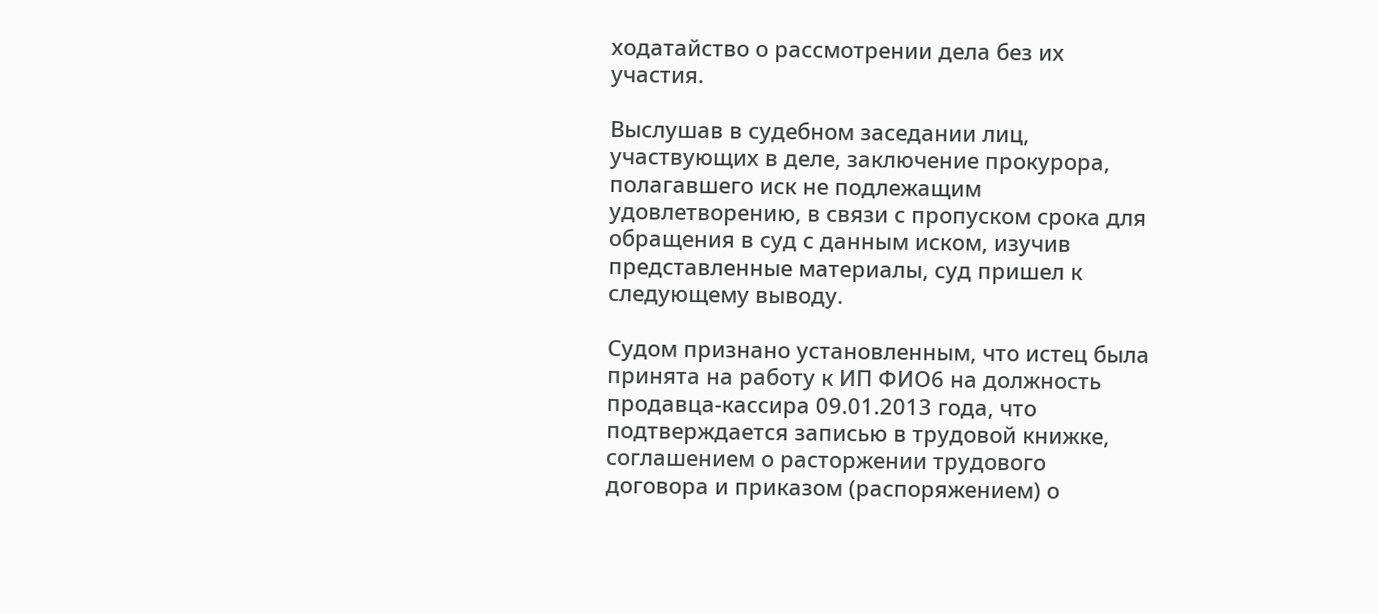ходатайство о рассмотрении дела без их участия.

Выслушав в судебном заседании лиц, участвующих в деле, заключение прокурора, полагавшего иск не подлежащим удовлетворению, в связи с пропуском срока для обращения в суд с данным иском, изучив представленные материалы, суд пришел к следующему выводу.

Судом признано установленным, что истец была принята на работу к ИП ФИО6 на должность продавца-кассира 09.01.2013 года, что подтверждается записью в трудовой книжке, соглашением о расторжении трудового договора и приказом (распоряжением) о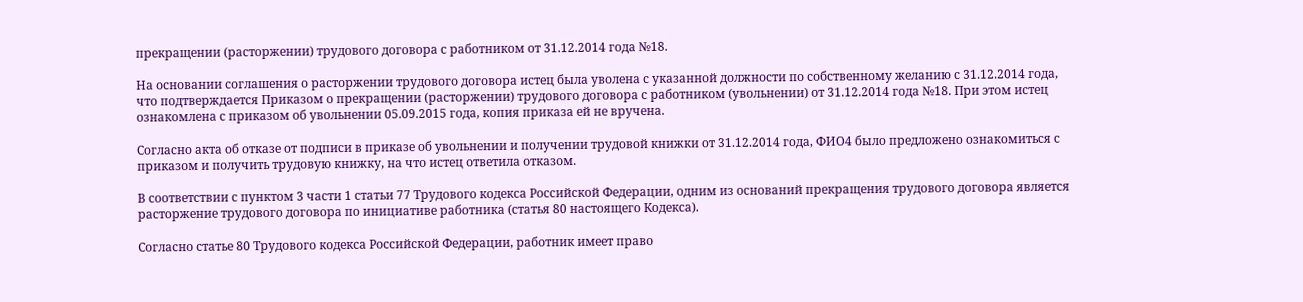прекращении (расторжении) трудового договора с работником от 31.12.2014 года №18.

На основании соглашения о расторжении трудового договора истец была уволена с указанной должности по собственному желанию с 31.12.2014 года, что подтверждается Приказом о прекращении (расторжении) трудового договора с работником (увольнении) от 31.12.2014 года №18. При этом истец ознакомлена с приказом об увольнении 05.09.2015 года, копия приказа ей не вручена.

Согласно акта об отказе от подписи в приказе об увольнении и получении трудовой книжки от 31.12.2014 года, ФИО4 было предложено ознакомиться с приказом и получить трудовую книжку, на что истец ответила отказом.

В соответствии с пунктом 3 части 1 статьи 77 Трудового кодекса Российской Федерации, одним из оснований прекращения трудового договора является расторжение трудового договора по инициативе работника (статья 80 настоящего Кодекса).

Согласно статье 80 Трудового кодекса Российской Федерации, работник имеет право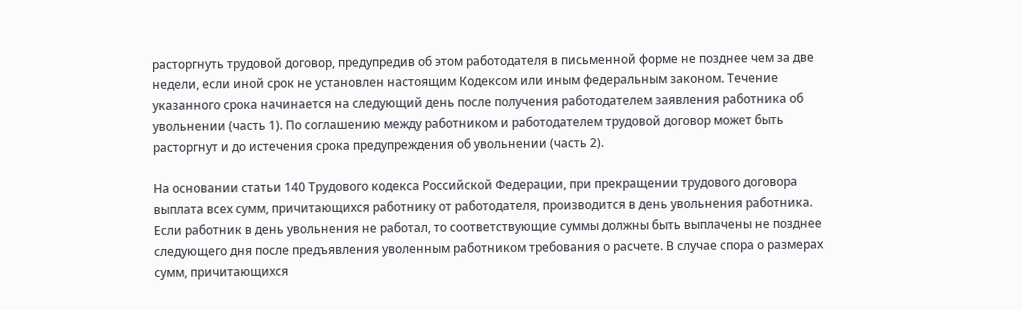расторгнуть трудовой договор, предупредив об этом работодателя в письменной форме не позднее чем за две недели, если иной срок не установлен настоящим Кодексом или иным федеральным законом. Течение указанного срока начинается на следующий день после получения работодателем заявления работника об увольнении (часть 1). По соглашению между работником и работодателем трудовой договор может быть расторгнут и до истечения срока предупреждения об увольнении (часть 2).

На основании статьи 140 Трудового кодекса Российской Федерации, при прекращении трудового договора выплата всех сумм, причитающихся работнику от работодателя, производится в день увольнения работника. Если работник в день увольнения не работал, то соответствующие суммы должны быть выплачены не позднее следующего дня после предъявления уволенным работником требования о расчете. В случае спора о размерах сумм, причитающихся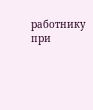работнику при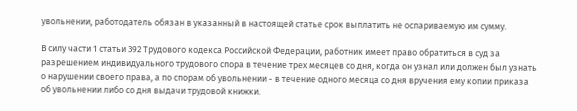увольнении, работодатель обязан в указанный в настоящей статье срок выплатить не оспариваемую им сумму.

В силу части 1 статьи 392 Трудового кодекса Российской Федерации, работник имеет право обратиться в суд за разрешением индивидуального трудового спора в течение трех месяцев со дня, когда он узнал или должен был узнать о нарушении своего права, а по спорам об увольнении - в течение одного месяца со дня вручения ему копии приказа об увольнении либо со дня выдачи трудовой книжки.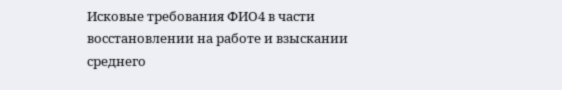Исковые требования ФИО4 в части восстановлении на работе и взыскании среднего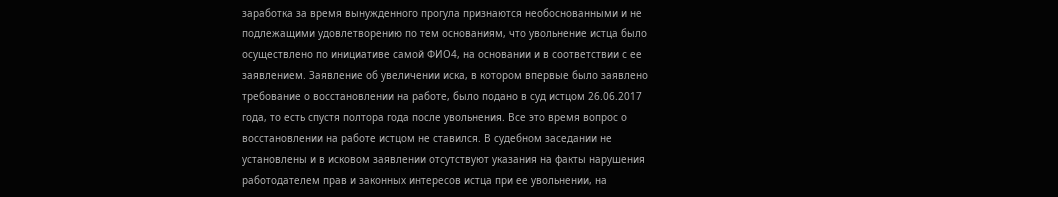заработка за время вынужденного прогула признаются необоснованными и не подлежащими удовлетворению по тем основаниям, что увольнение истца было осуществлено по инициативе самой ФИО4, на основании и в соответствии с ее заявлением. Заявление об увеличении иска, в котором впервые было заявлено требование о восстановлении на работе, было подано в суд истцом 26.06.2017 года, то есть спустя полтора года после увольнения. Все это время вопрос о восстановлении на работе истцом не ставился. В судебном заседании не установлены и в исковом заявлении отсутствуют указания на факты нарушения работодателем прав и законных интересов истца при ее увольнении, на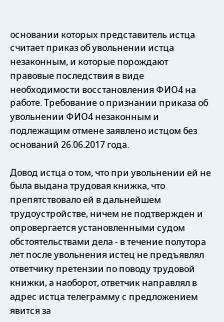основании которых представитель истца считает приказ об увольнении истца незаконным, и которые порождают правовые последствия в виде необходимости восстановления ФИО4 на работе. Требование о признании приказа об увольнении ФИО4 незаконным и подлежащим отмене заявлено истцом без оснований 26.06.2017 года.

Довод истца о том, что при увольнении ей не была выдана трудовая книжка, что препятствовало ей в дальнейшем трудоустройстве, ничем не подтвержден и опровергается установленными судом обстоятельствами дела - в течение полутора лет после увольнения истец не предъявлял ответчику претензии по поводу трудовой книжки, а наоборот, ответчик направлял в адрес истца телеграмму с предложением явится за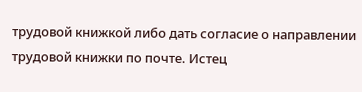трудовой книжкой либо дать согласие о направлении трудовой книжки по почте. Истец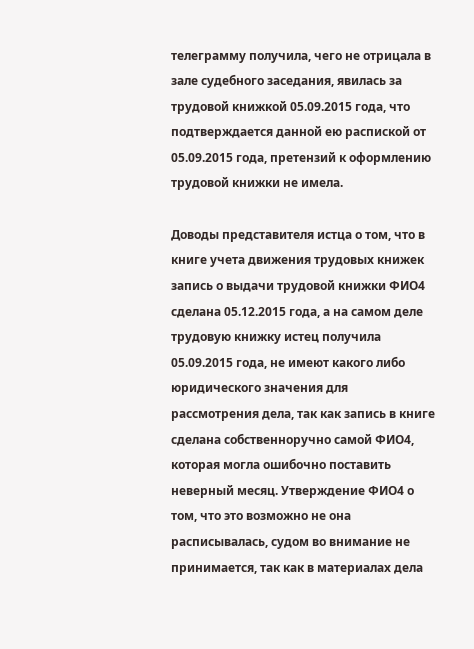телеграмму получила, чего не отрицала в зале судебного заседания, явилась за трудовой книжкой 05.09.2015 года, что подтверждается данной ею распиской от 05.09.2015 года, претензий к оформлению трудовой книжки не имела.

Доводы представителя истца о том, что в книге учета движения трудовых книжек запись о выдачи трудовой книжки ФИО4 сделана 05.12.2015 года, а на самом деле трудовую книжку истец получила 05.09.2015 года, не имеют какого либо юридического значения для рассмотрения дела, так как запись в книге сделана собственноручно самой ФИО4, которая могла ошибочно поставить неверный месяц. Утверждение ФИО4 о том, что это возможно не она расписывалась, судом во внимание не принимается, так как в материалах дела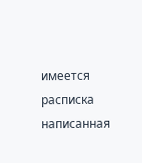имеется расписка написанная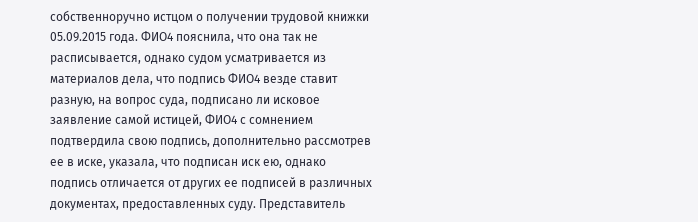собственноручно истцом о получении трудовой книжки 05.09.2015 года. ФИО4 пояснила, что она так не расписывается, однако судом усматривается из материалов дела, что подпись ФИО4 везде ставит разную, на вопрос суда, подписано ли исковое заявление самой истицей, ФИО4 с сомнением подтвердила свою подпись, дополнительно рассмотрев ее в иске, указала, что подписан иск ею, однако подпись отличается от других ее подписей в различных документах, предоставленных суду. Представитель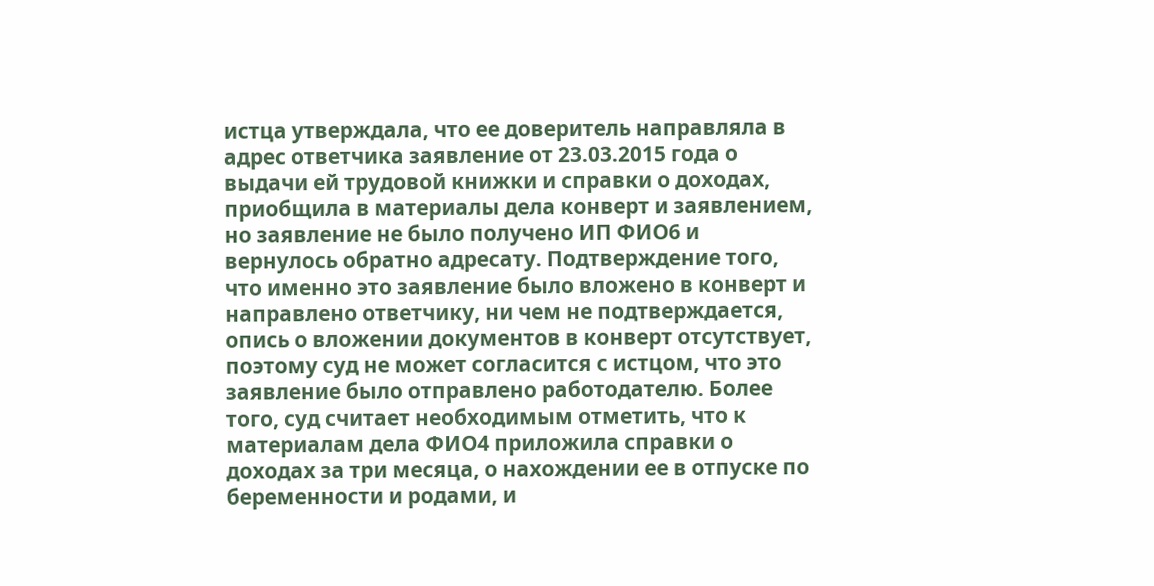истца утверждала, что ее доверитель направляла в адрес ответчика заявление от 23.03.2015 года о выдачи ей трудовой книжки и справки о доходах, приобщила в материалы дела конверт и заявлением, но заявление не было получено ИП ФИО6 и вернулось обратно адресату. Подтверждение того, что именно это заявление было вложено в конверт и направлено ответчику, ни чем не подтверждается, опись о вложении документов в конверт отсутствует, поэтому суд не может согласится с истцом, что это заявление было отправлено работодателю. Более того, суд считает необходимым отметить, что к материалам дела ФИО4 приложила справки о доходах за три месяца, о нахождении ее в отпуске по беременности и родами, и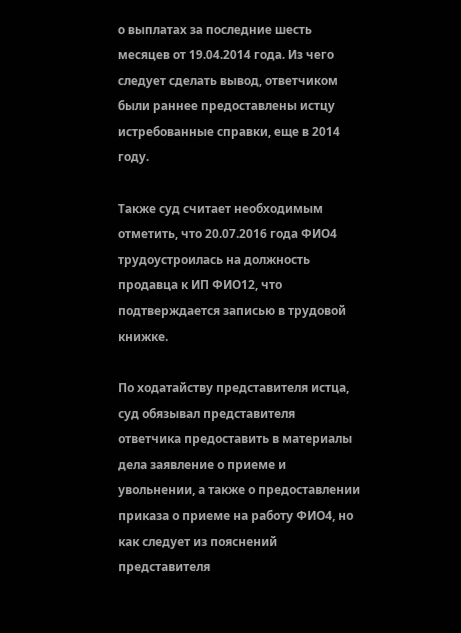о выплатах за последние шесть месяцев от 19.04.2014 года. Из чего следует сделать вывод, ответчиком были раннее предоставлены истцу истребованные справки, еще в 2014 году.

Также суд считает необходимым отметить, что 20.07.2016 года ФИО4 трудоустроилась на должность продавца к ИП ФИО12, что подтверждается записью в трудовой книжке.

По ходатайству представителя истца, суд обязывал представителя ответчика предоставить в материалы дела заявление о приеме и увольнении, а также о предоставлении приказа о приеме на работу ФИО4, но как следует из пояснений представителя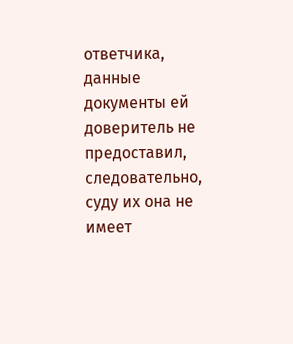ответчика, данные документы ей доверитель не предоставил, следовательно, суду их она не имеет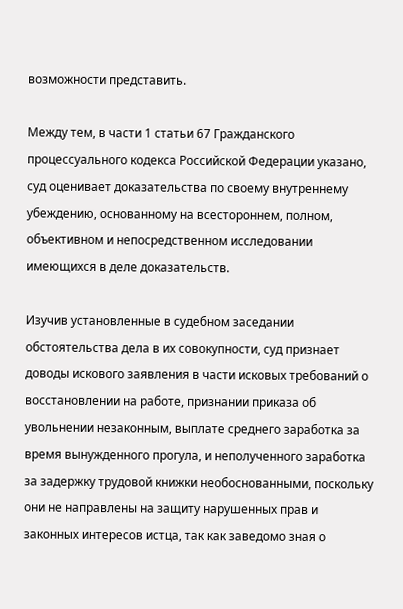возможности представить.

Между тем, в части 1 статьи 67 Гражданского процессуального кодекса Российской Федерации указано, суд оценивает доказательства по своему внутреннему убеждению, основанному на всестороннем, полном, объективном и непосредственном исследовании имеющихся в деле доказательств.

Изучив установленные в судебном заседании обстоятельства дела в их совокупности, суд признает доводы искового заявления в части исковых требований о восстановлении на работе, признании приказа об увольнении незаконным, выплате среднего заработка за время вынужденного прогула, и неполученного заработка за задержку трудовой книжки необоснованными, поскольку они не направлены на защиту нарушенных прав и законных интересов истца, так как заведомо зная о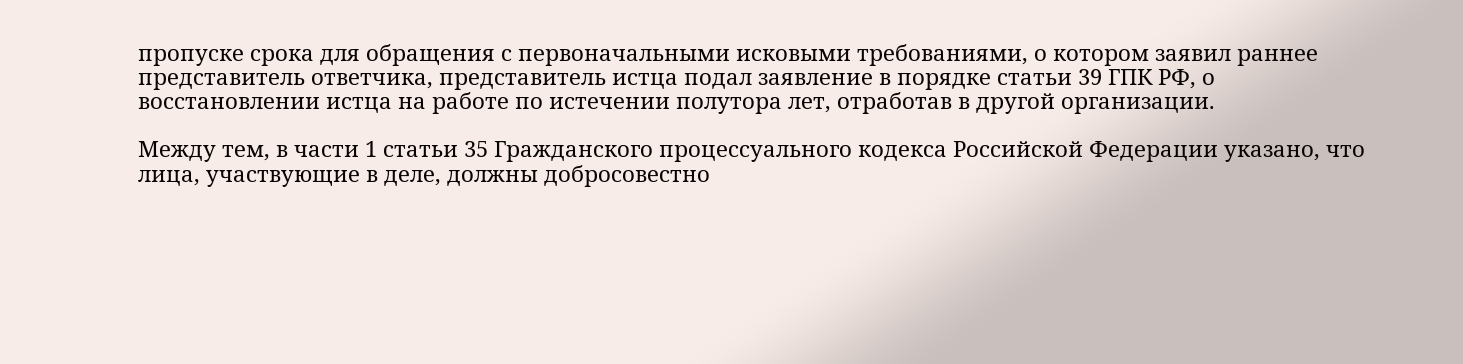пропуске срока для обращения с первоначальными исковыми требованиями, о котором заявил раннее представитель ответчика, представитель истца подал заявление в порядке статьи 39 ГПК РФ, о восстановлении истца на работе по истечении полутора лет, отработав в другой организации.

Между тем, в части 1 статьи 35 Гражданского процессуального кодекса Российской Федерации указано, что лица, участвующие в деле, должны добросовестно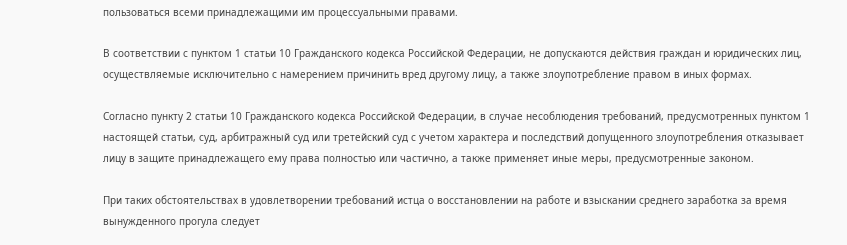пользоваться всеми принадлежащими им процессуальными правами.

В соответствии с пунктом 1 статьи 10 Гражданского кодекса Российской Федерации, не допускаются действия граждан и юридических лиц, осуществляемые исключительно с намерением причинить вред другому лицу, а также злоупотребление правом в иных формах.

Согласно пункту 2 статьи 10 Гражданского кодекса Российской Федерации, в случае несоблюдения требований, предусмотренных пунктом 1 настоящей статьи, суд, арбитражный суд или третейский суд с учетом характера и последствий допущенного злоупотребления отказывает лицу в защите принадлежащего ему права полностью или частично, а также применяет иные меры, предусмотренные законом.

При таких обстоятельствах в удовлетворении требований истца о восстановлении на работе и взыскании среднего заработка за время вынужденного прогула следует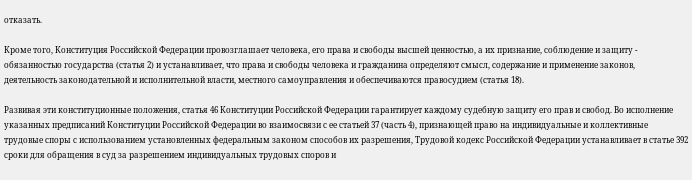отказать.

Кроме того, Конституция Российской Федерации провозглашает человека, его права и свободы высшей ценностью, а их признание, соблюдение и защиту - обязанностью государства (статья 2) и устанавливает, что права и свободы человека и гражданина определяют смысл, содержание и применение законов, деятельность законодательной и исполнительной власти, местного самоуправления и обеспечиваются правосудием (статья 18).

Развивая эти конституционные положения, статья 46 Конституции Российской Федерации гарантирует каждому судебную защиту его прав и свобод. Во исполнение указанных предписаний Конституции Российской Федерации во взаимосвязи с ее статьей 37 (часть 4), признающей право на индивидуальные и коллективные трудовые споры с использованием установленных федеральным законом способов их разрешения, Трудовой кодекс Российской Федерации устанавливает в статье 392 сроки для обращения в суд за разрешением индивидуальных трудовых споров и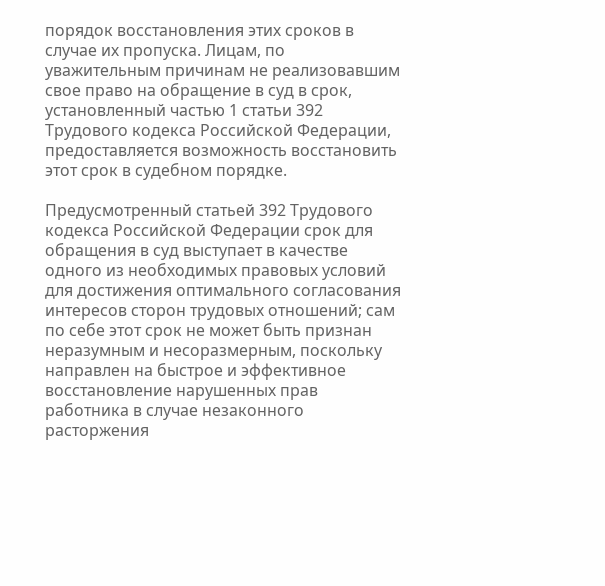порядок восстановления этих сроков в случае их пропуска. Лицам, по уважительным причинам не реализовавшим свое право на обращение в суд в срок, установленный частью 1 статьи 392 Трудового кодекса Российской Федерации, предоставляется возможность восстановить этот срок в судебном порядке.

Предусмотренный статьей 392 Трудового кодекса Российской Федерации срок для обращения в суд выступает в качестве одного из необходимых правовых условий для достижения оптимального согласования интересов сторон трудовых отношений; сам по себе этот срок не может быть признан неразумным и несоразмерным, поскольку направлен на быстрое и эффективное восстановление нарушенных прав работника в случае незаконного расторжения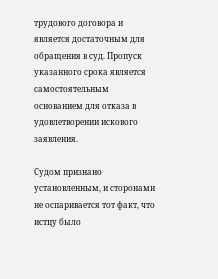трудового договора и является достаточным для обращения в суд. Пропуск указанного срока является самостоятельным основанием для отказа в удовлетворении искового заявления.

Судом признано установленным, и сторонами не оспаривается тот факт, что истцу было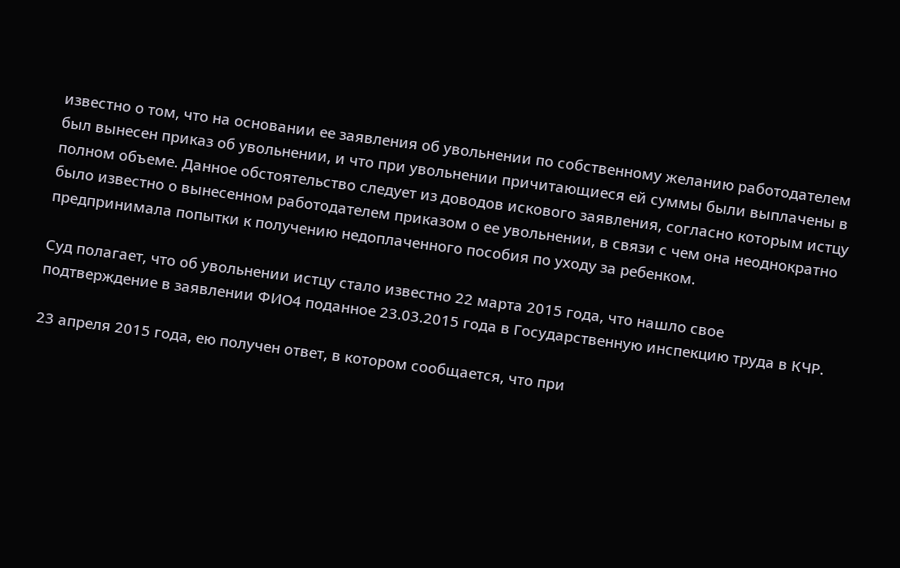известно о том, что на основании ее заявления об увольнении по собственному желанию работодателем был вынесен приказ об увольнении, и что при увольнении причитающиеся ей суммы были выплачены в полном объеме. Данное обстоятельство следует из доводов искового заявления, согласно которым истцу было известно о вынесенном работодателем приказом о ее увольнении, в связи с чем она неоднократно предпринимала попытки к получению недоплаченного пособия по уходу за ребенком.

Суд полагает, что об увольнении истцу стало известно 22 марта 2015 года, что нашло свое подтверждение в заявлении ФИО4 поданное 23.03.2015 года в Государственную инспекцию труда в КЧР.

23 апреля 2015 года, ею получен ответ, в котором сообщается, что при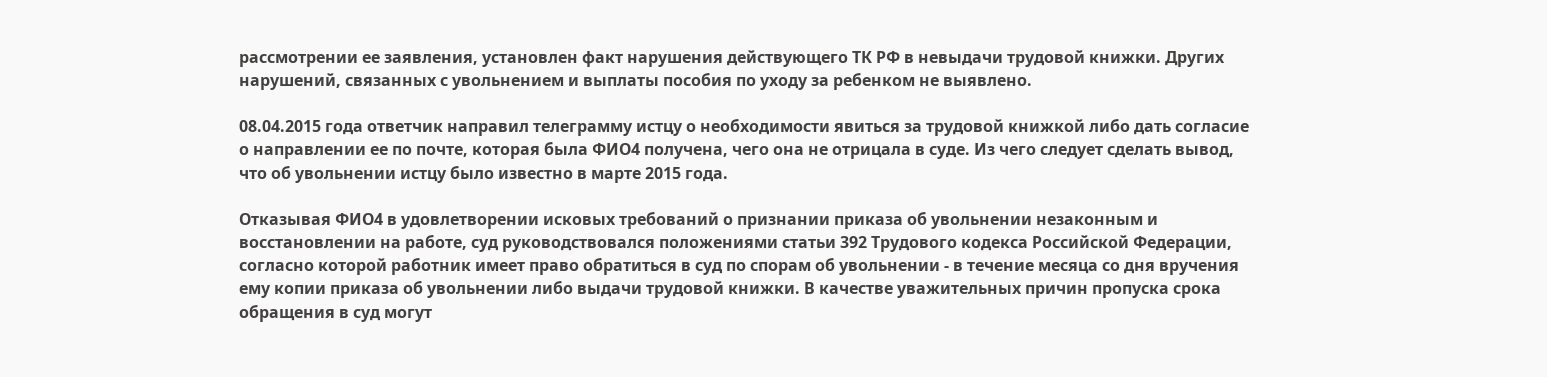рассмотрении ее заявления, установлен факт нарушения действующего ТК РФ в невыдачи трудовой книжки. Других нарушений, связанных с увольнением и выплаты пособия по уходу за ребенком не выявлено.

08.04.2015 года ответчик направил телеграмму истцу о необходимости явиться за трудовой книжкой либо дать согласие о направлении ее по почте, которая была ФИО4 получена, чего она не отрицала в суде. Из чего следует сделать вывод, что об увольнении истцу было известно в марте 2015 года.

Отказывая ФИО4 в удовлетворении исковых требований о признании приказа об увольнении незаконным и восстановлении на работе, суд руководствовался положениями статьи 392 Трудового кодекса Российской Федерации, согласно которой работник имеет право обратиться в суд по спорам об увольнении - в течение месяца со дня вручения ему копии приказа об увольнении либо выдачи трудовой книжки. В качестве уважительных причин пропуска срока обращения в суд могут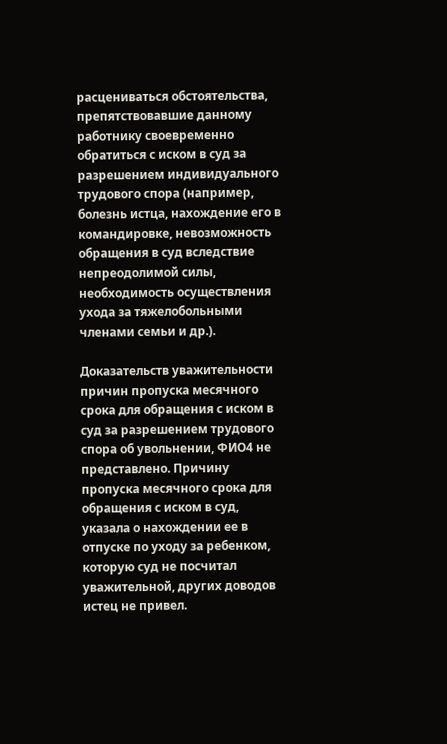расцениваться обстоятельства, препятствовавшие данному работнику своевременно обратиться с иском в суд за разрешением индивидуального трудового спора (например, болезнь истца, нахождение его в командировке, невозможность обращения в суд вследствие непреодолимой силы, необходимость осуществления ухода за тяжелобольными членами семьи и др.).

Доказательств уважительности причин пропуска месячного срока для обращения с иском в суд за разрешением трудового спора об увольнении, ФИО4 не представлено. Причину пропуска месячного срока для обращения с иском в суд, указала о нахождении ее в отпуске по уходу за ребенком, которую суд не посчитал уважительной, других доводов истец не привел.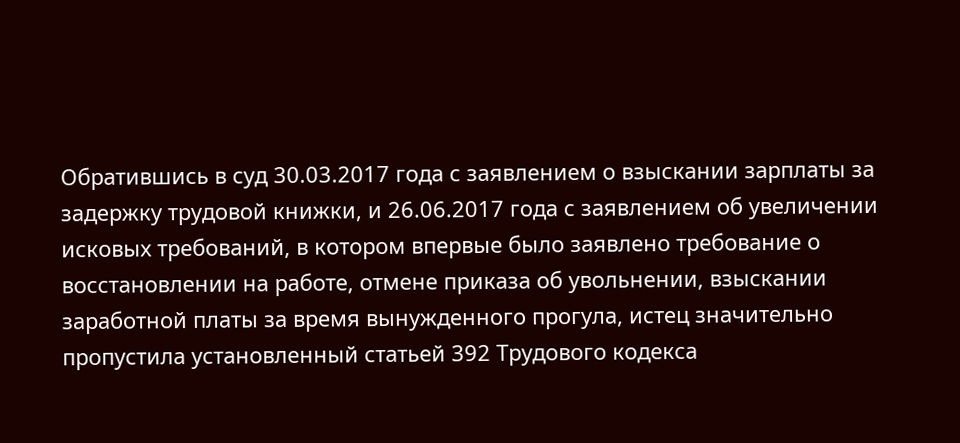Обратившись в суд 30.03.2017 года с заявлением о взыскании зарплаты за задержку трудовой книжки, и 26.06.2017 года с заявлением об увеличении исковых требований, в котором впервые было заявлено требование о восстановлении на работе, отмене приказа об увольнении, взыскании заработной платы за время вынужденного прогула, истец значительно пропустила установленный статьей 392 Трудового кодекса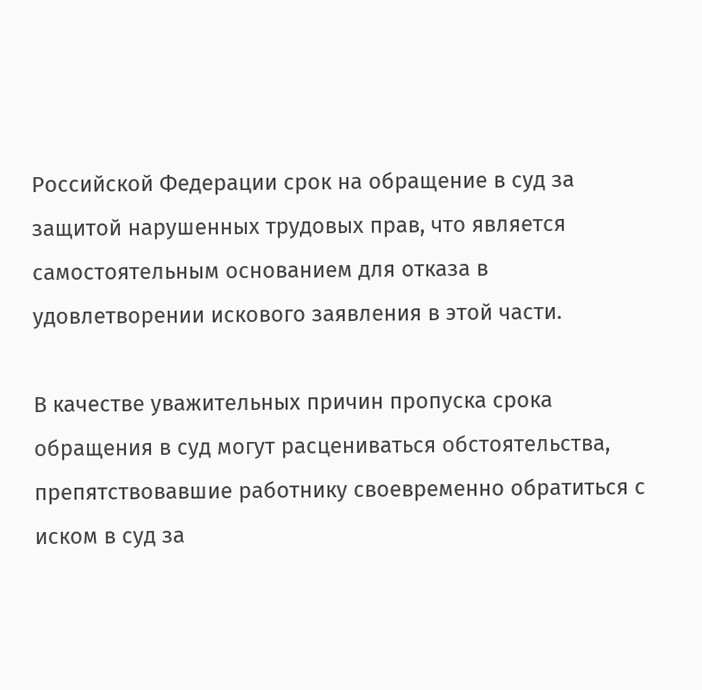Российской Федерации срок на обращение в суд за защитой нарушенных трудовых прав, что является самостоятельным основанием для отказа в удовлетворении искового заявления в этой части.

В качестве уважительных причин пропуска срока обращения в суд могут расцениваться обстоятельства, препятствовавшие работнику своевременно обратиться с иском в суд за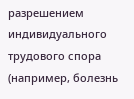разрешением индивидуального трудового спора (например, болезнь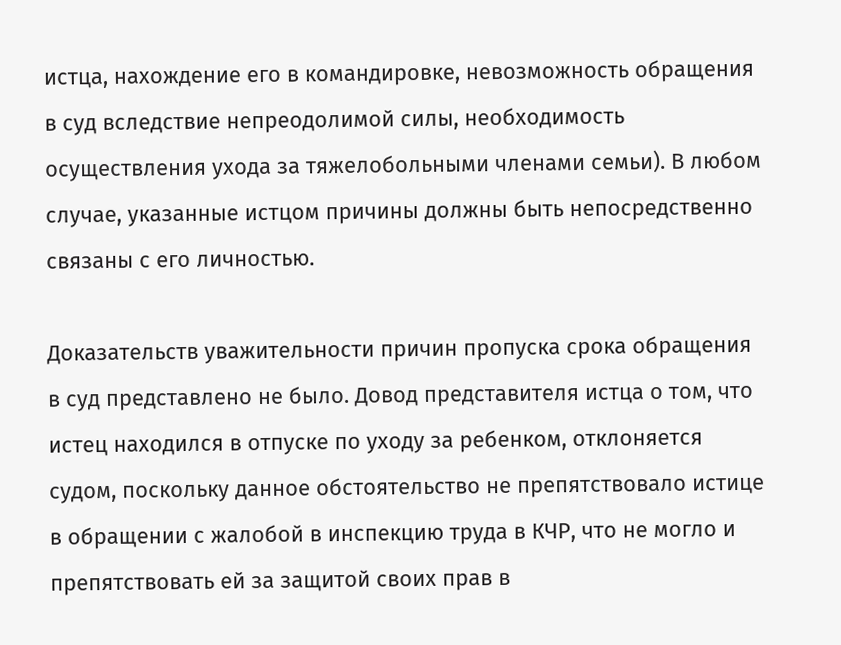истца, нахождение его в командировке, невозможность обращения в суд вследствие непреодолимой силы, необходимость осуществления ухода за тяжелобольными членами семьи). В любом случае, указанные истцом причины должны быть непосредственно связаны с его личностью.

Доказательств уважительности причин пропуска срока обращения в суд представлено не было. Довод представителя истца о том, что истец находился в отпуске по уходу за ребенком, отклоняется судом, поскольку данное обстоятельство не препятствовало истице в обращении с жалобой в инспекцию труда в КЧР, что не могло и препятствовать ей за защитой своих прав в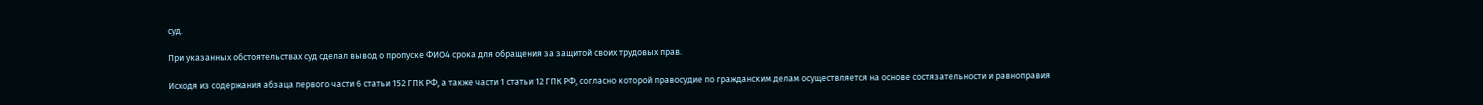суд.

При указанных обстоятельствах суд сделал вывод о пропуске ФИО4 срока для обращения за защитой своих трудовых прав.

Исходя из содержания абзаца первого части 6 статьи 152 ГПК РФ, а также части 1 статьи 12 ГПК РФ, согласно которой правосудие по гражданским делам осуществляется на основе состязательности и равноправия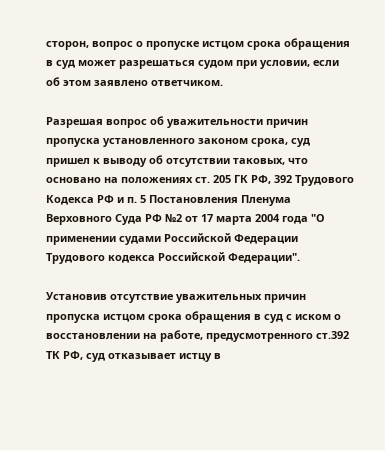сторон, вопрос о пропуске истцом срока обращения в суд может разрешаться судом при условии, если об этом заявлено ответчиком.

Разрешая вопрос об уважительности причин пропуска установленного законом срока, суд пришел к выводу об отсутствии таковых, что основано на положениях ст. 205 ГК РФ, 392 Трудового Кодекса РФ и п. 5 Постановления Пленума Верховного Суда РФ №2 от 17 марта 2004 года "О применении судами Российской Федерации Трудового кодекса Российской Федерации".

Установив отсутствие уважительных причин пропуска истцом срока обращения в суд с иском о восстановлении на работе, предусмотренного ст.392 ТК РФ, суд отказывает истцу в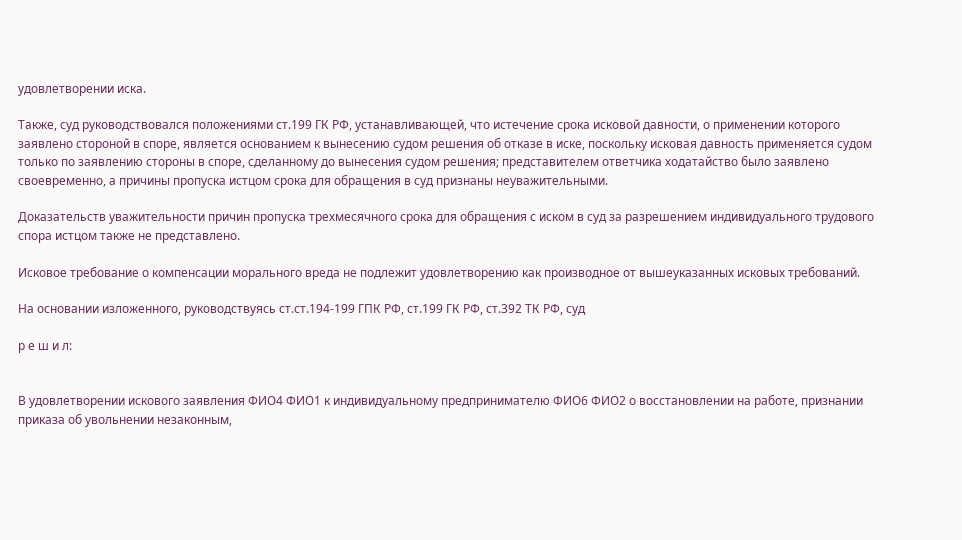удовлетворении иска.

Также, суд руководствовался положениями ст.199 ГК РФ, устанавливающей, что истечение срока исковой давности, о применении которого заявлено стороной в споре, является основанием к вынесению судом решения об отказе в иске, поскольку исковая давность применяется судом только по заявлению стороны в споре, сделанному до вынесения судом решения; представителем ответчика ходатайство было заявлено своевременно, а причины пропуска истцом срока для обращения в суд признаны неуважительными.

Доказательств уважительности причин пропуска трехмесячного срока для обращения с иском в суд за разрешением индивидуального трудового спора истцом также не представлено.

Исковое требование о компенсации морального вреда не подлежит удовлетворению как производное от вышеуказанных исковых требований.

На основании изложенного, руководствуясь ст.ст.194-199 ГПК РФ, ст.199 ГК РФ, ст.392 ТК РФ, суд

р е ш и л:


В удовлетворении искового заявления ФИО4 ФИО1 к индивидуальному предпринимателю ФИО6 ФИО2 о восстановлении на работе, признании приказа об увольнении незаконным,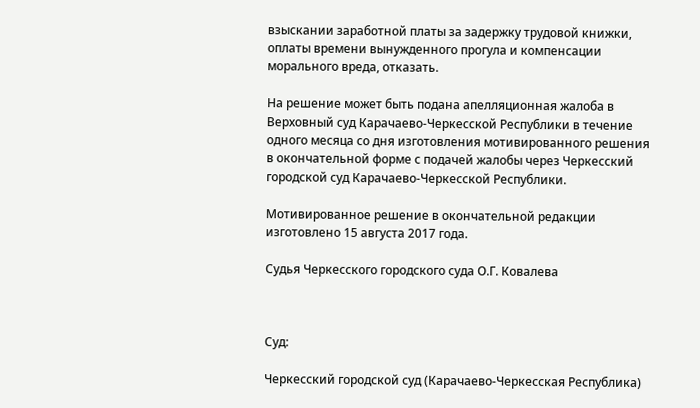взыскании заработной платы за задержку трудовой книжки, оплаты времени вынужденного прогула и компенсации морального вреда, отказать.

На решение может быть подана апелляционная жалоба в Верховный суд Карачаево-Черкесской Республики в течение одного месяца со дня изготовления мотивированного решения в окончательной форме с подачей жалобы через Черкесский городской суд Карачаево-Черкесской Республики.

Мотивированное решение в окончательной редакции изготовлено 15 августа 2017 года.

Судья Черкесского городского суда О.Г. Ковалева



Суд:

Черкесский городской суд (Карачаево-Черкесская Республика)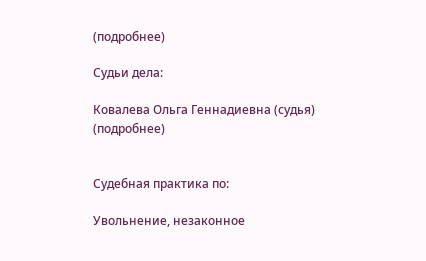(подробнее)

Судьи дела:

Ковалева Ольга Геннадиевна (судья) (подробнее)


Судебная практика по:

Увольнение, незаконное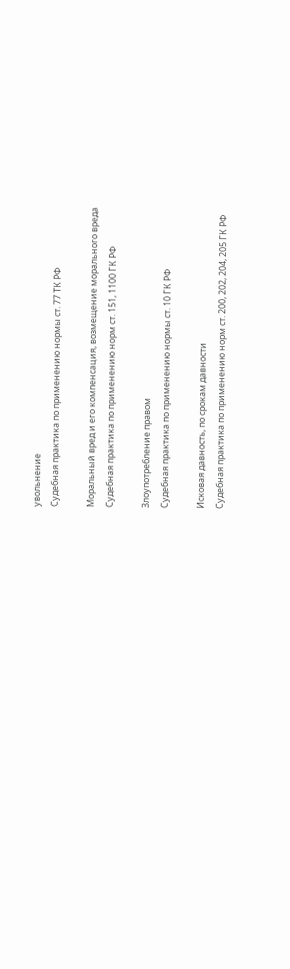увольнение
Судебная практика по применению нормы ст. 77 ТК РФ

Моральный вред и его компенсация, возмещение морального вреда
Судебная практика по применению норм ст. 151, 1100 ГК РФ

Злоупотребление правом
Судебная практика по применению нормы ст. 10 ГК РФ

Исковая давность, по срокам давности
Судебная практика по применению норм ст. 200, 202, 204, 205 ГК РФ